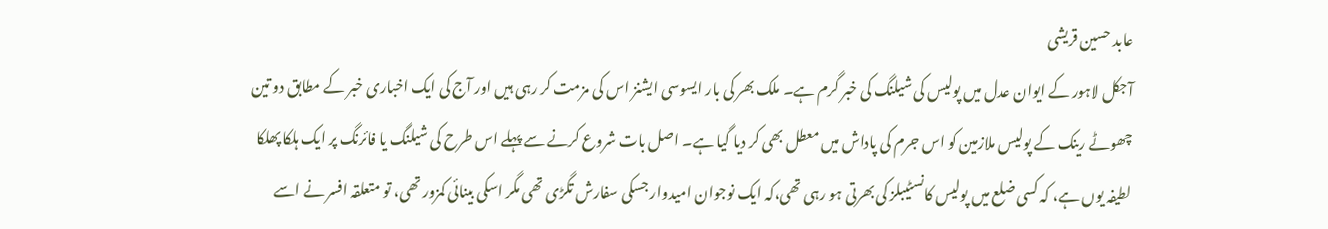عابد حسین قریشی
آجکل لاہور کے ایوان عدل میں پولیس کی شیلنگ کی خبر گرم ہے۔ ملک بھر کی بار ایسوسی ایشنز اس کی مزمت کر رہی ہیں اور آج کی ایک اخباری خبر کے مطابق دو تین چھوٹے رینک کے پولیس ملازمین کو اس جرم کی پاداش میں معطل بھی کر دیا گیا ہے۔ اصل بات شروع کرنے سے پہلے اس طرح کی شیلنگ یا فائرنگ پر ایک ہلکا پھلکا لطیفہ یوں ہے، کہ کسی ضلع میں پولیس کانسٹیبلز کی بھرتی ہو رہی تھی،کہ ایک نوجوان امیدوار جسکی سفارش تگڑی تھی مگر اسکی بینائی کمزور تھی، تو متعلقہ افسر نے اسے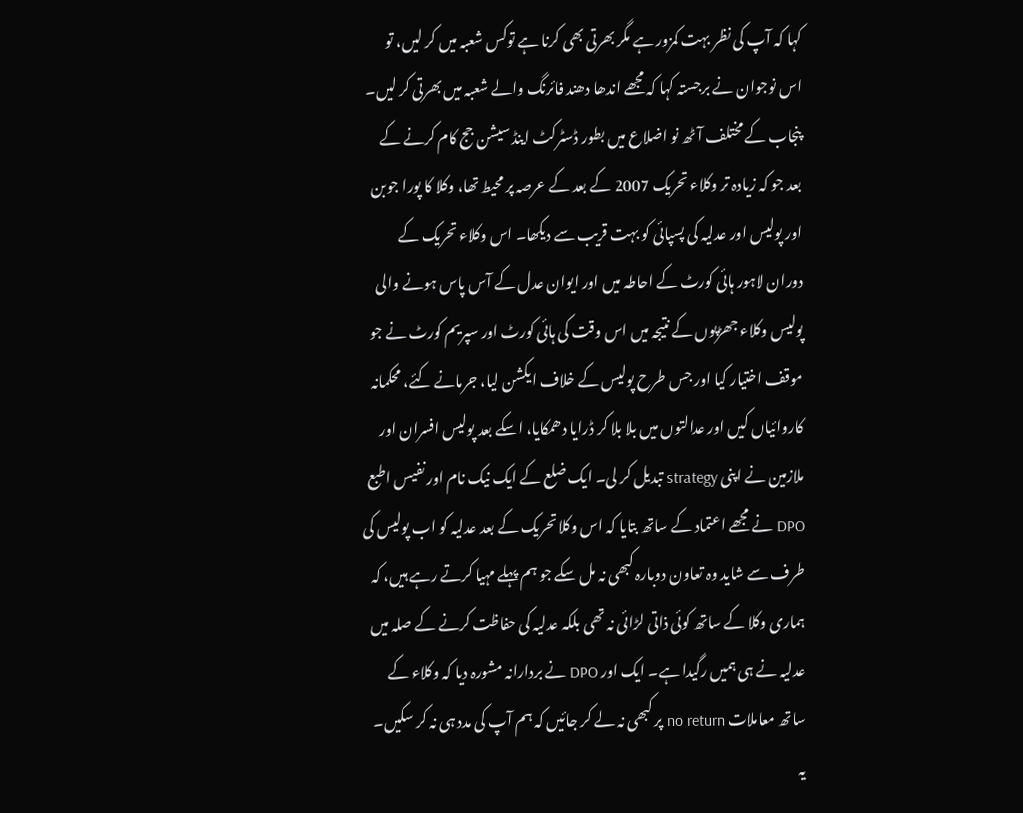کہا کہ آپ کی نظر بہت کمزور ہے مگر بھرتی بھی کرنا ہے توکس شعبہ میں کر لیں، تو اس نوجوان نے برجستہ کہا کہ مجھے اندھا دھند فائرنگ والے شعبہ میں بھرتی کر لیں۔ پنجاب کے مختلف آٹھ نو اضلاع میں بطور ڈسٹرکٹ اینڈ سیشن جج کام کرنے کے بعد جو کہ زیادہ تر وکلاء تحریک 2007 کے بعد کے عرصہ پر محیط تھا، وکلا کا پورا جوبن اور پولیس اور عدلیہ کی پسپائی کو بہت قریب سے دیکھا۔ اس وکلاء تحریک کے دوران لاہور ہائی کورٹ کے احاطہ میں اور ایوان عدل کے آس پاس ہونے والی پولیس وکلاء جھڑپوں کے نتیجہ میں اس وقت کی ہائی کورٹ اور سپریم کورٹ نے جو موقف اختیار کیا اور جس طرح پولیس کے خلاف ایکشن لیا، جرمانے کئے، محکمانہ کاروائیاں کیں اور عدالتوں میں بلا بلا کر ڈرایا دھمکایا، اسکے بعد پولیس افسران اور ملازمین نے اپنی strategy تبدیل کر لی۔ ایک ضلع کے ایک نیک نام اور نفیس اطبع DPO نے مجھے اعتماد کے ساتھ بتایا کہ اس وکلا تحریک کے بعد عدلیہ کو اب پولیس کی طرف سے شاید وہ تعاون دوبارہ کبھی نہ مل سکے جو ہم پہلے مہیا کرتے رہے ہیں، کہ ہماری وکلا کے ساتھ کوئی ذاتی لڑائی نہ تھی بلکہ عدلیہ کی حفاظت کرنے کے صلہ میں عدلیہ نے ہی ہمیں رگیدا ہے۔ ایک اور DPO نے بردارانہ مشورہ دیا کہ وکلاء کے ساتھ معاملات no return پر کبھی نہ لے کر جائیں کہ ہم آپ کی مدد ہی نہ کر سکیں۔ یہ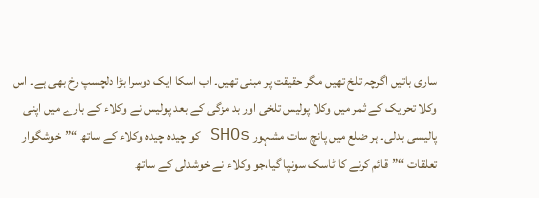ساری باتیں اگرچہ تلخ تھیں مگر حقیقت پر مبنی تھیں۔ اب اسکا ایک دوسرا بڑا دلچسپ رخ بھی ہے۔ اس وکلا تحریک کے ثمر میں وکلا پولیس تلخی اور بد مزگی کے بعد پولیس نے وکلاء کے بارے میں اپنی پالیسی بدلی۔ ہر ضلع میں پانچ سات مشہور SHOs کو چیدہ چیدہ وکلاء کے ساتھ “”خوشگوار تعلقات “”قائم کرنے کا ٹاسک سونپا گیا،جو وکلاء نے خوشدلی کے ساتھ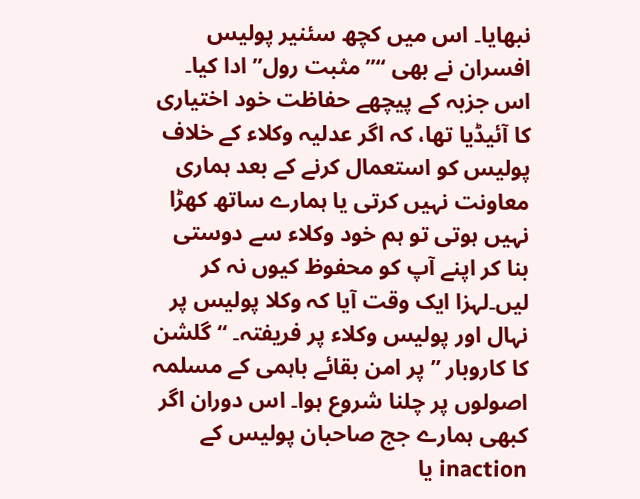نبھایا۔ اس میں کچھ سئنیر پولیس افسران نے بھی “”مثبت رول” ادا کیا۔ اس جزبہ کے پیچھے حفاظت خود اختیاری کا آئیڈیا تھا، کہ اگر عدلیہ وکلاء کے خلاف پولیس کو استعمال کرنے کے بعد ہماری معاونت نہیں کرتی یا ہمارے ساتھ کھڑا نہیں ہوتی تو ہم خود وکلاء سے دوستی بنا کر اپنے آپ کو محفوظ کیوں نہ کر لیں۔لہزا ایک وقت آیا کہ وکلا پولیس پر نہال اور پولیس وکلاء پر فریفتہ۔ “گلشن کا کاروبار ” پر امن بقائے باہمی کے مسلمہ اصولوں پر چلنا شروع ہوا۔ اس دوران اگر کبھی ہمارے جج صاحبان پولیس کے inaction یا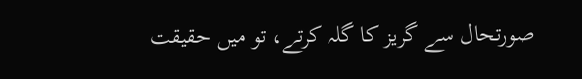صورتحال سے گریز کا گلہ کرتے، تو میں حقیقت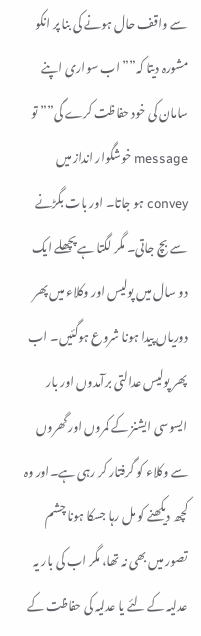سے واقف حال ہونے کی بنا پر انکو مشورہ دیتا کہ”” اب سواری اپنے سامان کی خود حفاظت کرے گی”” تو message خوشگوار انداز میں convey ہو جاتا۔ اور بات بگڑنے سے بچ جاتی۔ مگر لگتا ہے پچھلے ایک دو سال میں پولیس اور وکلاء میں پھر دوریاں پیدا ہونا شروع ہوگئیں۔ اب پھر پولیس عدالتی برآمدوں اور بار ایسوسی ایشنز کے کمروں اور گھروں سے وکلاء کو گرفتار کر رہی ہے۔اور وہ کچھ دیکھنے کو مل رہا جسکا ہونا چشم تصور میں بھی نہ تھا، مگر اب کی بار یہ عدلیہ کے لئے یا عدلیہ کی حفاظت کے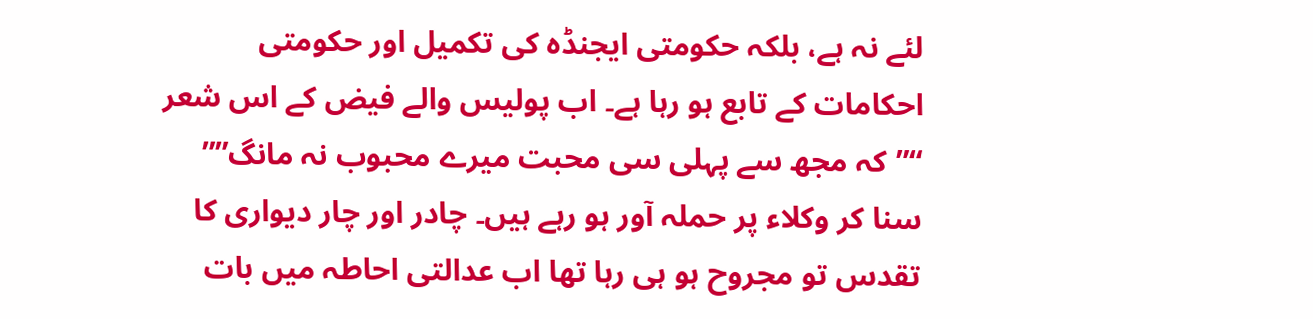لئے نہ ہے، بلکہ حکومتی ایجنڈہ کی تکمیل اور حکومتی احکامات کے تابع ہو رہا ہے۔ اب پولیس والے فیض کے اس شعر “”کہ مجھ سے پہلی سی محبت میرے محبوب نہ مانگ”” سنا کر وکلاء پر حملہ آور ہو رہے ہیں۔ چادر اور چار دیواری کا تقدس تو مجروح ہو ہی رہا تھا اب عدالتی احاطہ میں بات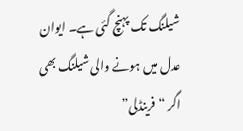شیلنگ تک پہنچ گئی ہے۔ ایوان عدل میں ہونے والی شیلنگ بھی اگر “فرینڈلی”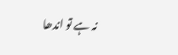نہ ہے تو اندھا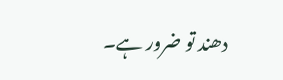دھند تو ضرور ہے۔